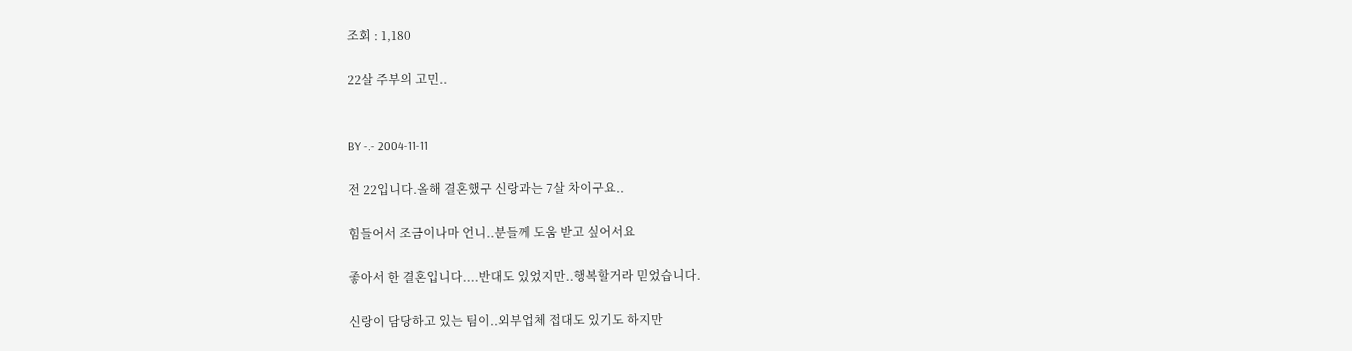조회 : 1,180

22살 주부의 고민..


BY -.- 2004-11-11

전 22입니다.올해 결혼했구 신랑과는 7살 차이구요..

힘들어서 조금이나마 언니..분들께 도움 받고 싶어서요

좋아서 한 결혼입니다....반대도 있었지만..행복할거라 믿었습니다.

신랑이 담당하고 있는 팀이..외부업체 접대도 있기도 하지만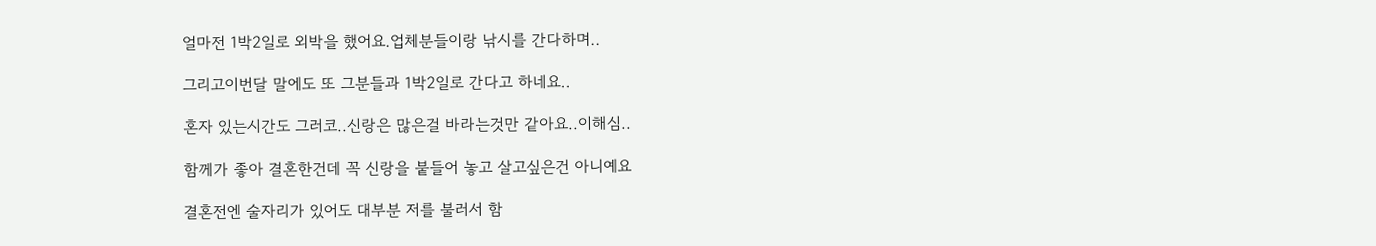얼마전 1박2일로 외박을 했어요.업체분들이랑 낚시를 간다하며..

그리고이번달 말에도 또 그분들과 1박2일로 간다고 하네요..

혼자 있는시간도 그러코..신랑은 많은걸 바라는것만 같아요..이해심..

함께가 좋아 결혼한건데 꼭 신랑을 붙들어 놓고 살고싶은건 아니예요

결혼전엔 술자리가 있어도 대부분 저를 불러서 함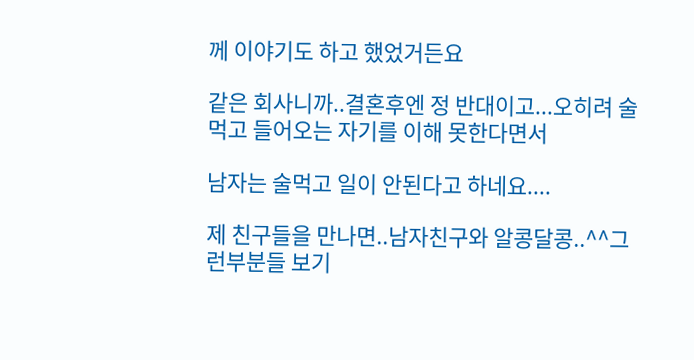께 이야기도 하고 했었거든요

같은 회사니까..결혼후엔 정 반대이고...오히려 술먹고 들어오는 자기를 이해 못한다면서

남자는 술먹고 일이 안된다고 하네요....

제 친구들을 만나면..남자친구와 알콩달콩..^^그런부분들 보기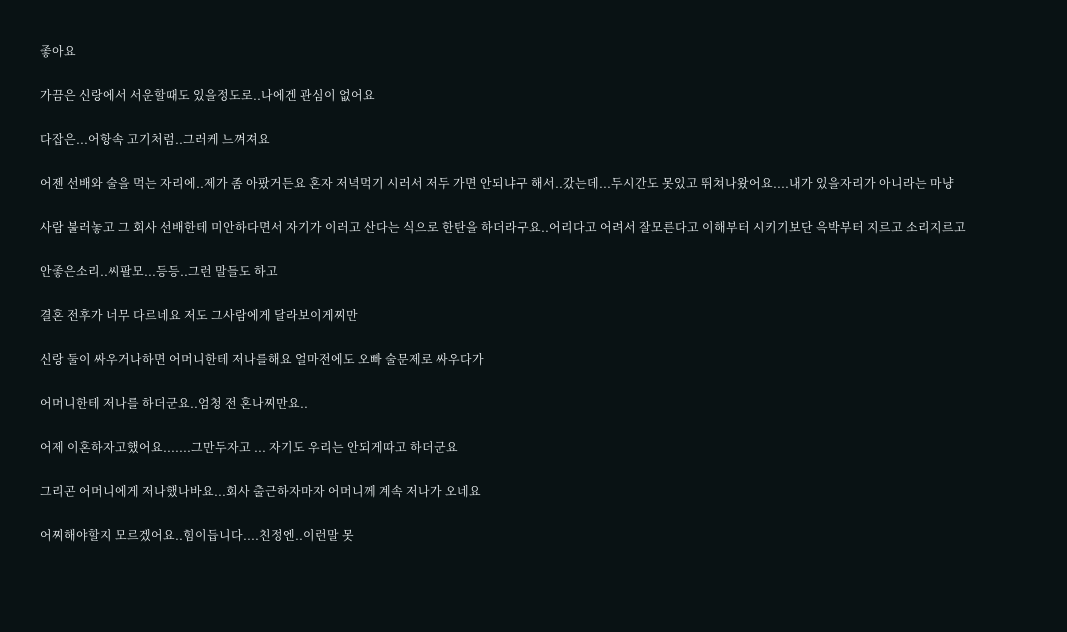좋아요

가끔은 신랑에서 서운할때도 있을정도로..나에겐 관심이 없어요

다잡은...어항속 고기처럼..그러케 느껴져요

어젠 선배와 술을 먹는 자리에..제가 좀 아팠거든요 혼자 저녁먹기 시러서 저두 가면 안되냐구 해서..갔는데...두시간도 못있고 뛰쳐나왔어요....내가 있을자리가 아니라는 마냥

사람 불러놓고 그 회사 선배한테 미안하다면서 자기가 이러고 산다는 식으로 한탄을 하더라구요..어리다고 어려서 잘모른다고 이해부터 시키기보단 윽박부터 지르고 소리지르고

안좋은소리..씨팔모...등등..그런 말들도 하고

결혼 전후가 너무 다르네요 저도 그사람에게 달라보이게찌만

신랑 둘이 싸우거나하면 어머니한테 저나를해요 얼마전에도 오빠 술문제로 싸우다가

어머니한테 저나를 하더군요..엄청 전 혼나찌만요..

어제 이혼하자고했어요.......그만두자고 ... 자기도 우리는 안되게따고 하더군요

그리곤 어머니에게 저나했나바요...회사 출근하자마자 어머니께 계속 저나가 오네요

어찌해야할지 모르겠어요..힘이듭니다....친정엔..이런말 못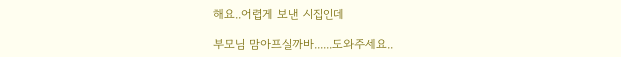해요..어렵게 보낸 시집인데

부모님 맘아프실까바......도와주세요..